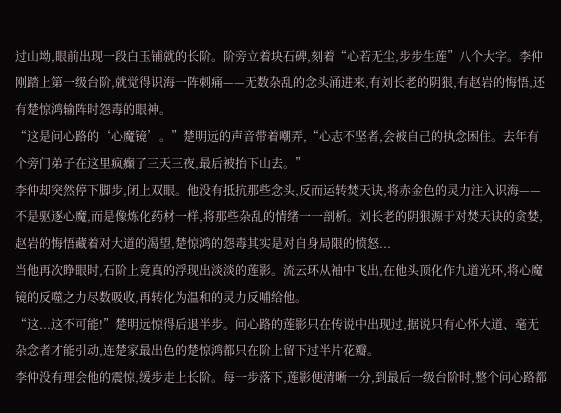过山坳,眼前出现一段白玉铺就的长阶。阶旁立着块石碑,刻着“心若无尘,步步生莲”八个大字。李仲刚踏上第一级台阶,就觉得识海一阵刺痛——无数杂乱的念头涌进来,有刘长老的阴狠,有赵岩的悔悟,还有楚惊鸿输阵时怨毒的眼神。
“这是问心路的‘心魔镜’。”楚明远的声音带着嘲弄,“心志不坚者,会被自己的执念困住。去年有个旁门弟子在这里疯癫了三天三夜,最后被抬下山去。”
李仲却突然停下脚步,闭上双眼。他没有抵抗那些念头,反而运转焚天诀,将赤金色的灵力注入识海——不是驱逐心魔,而是像炼化药材一样,将那些杂乱的情绪一一剖析。刘长老的阴狠源于对焚天诀的贪婪,赵岩的悔悟藏着对大道的渴望,楚惊鸿的怨毒其实是对自身局限的愤怒...
当他再次睁眼时,石阶上竟真的浮现出淡淡的莲影。流云环从袖中飞出,在他头顶化作九道光环,将心魔镜的反噬之力尽数吸收,再转化为温和的灵力反哺给他。
“这...这不可能!”楚明远惊得后退半步。问心路的莲影只在传说中出现过,据说只有心怀大道、毫无杂念者才能引动,连楚家最出色的楚惊鸿都只在阶上留下过半片花瓣。
李仲没有理会他的震惊,缓步走上长阶。每一步落下,莲影便清晰一分,到最后一级台阶时,整个问心路都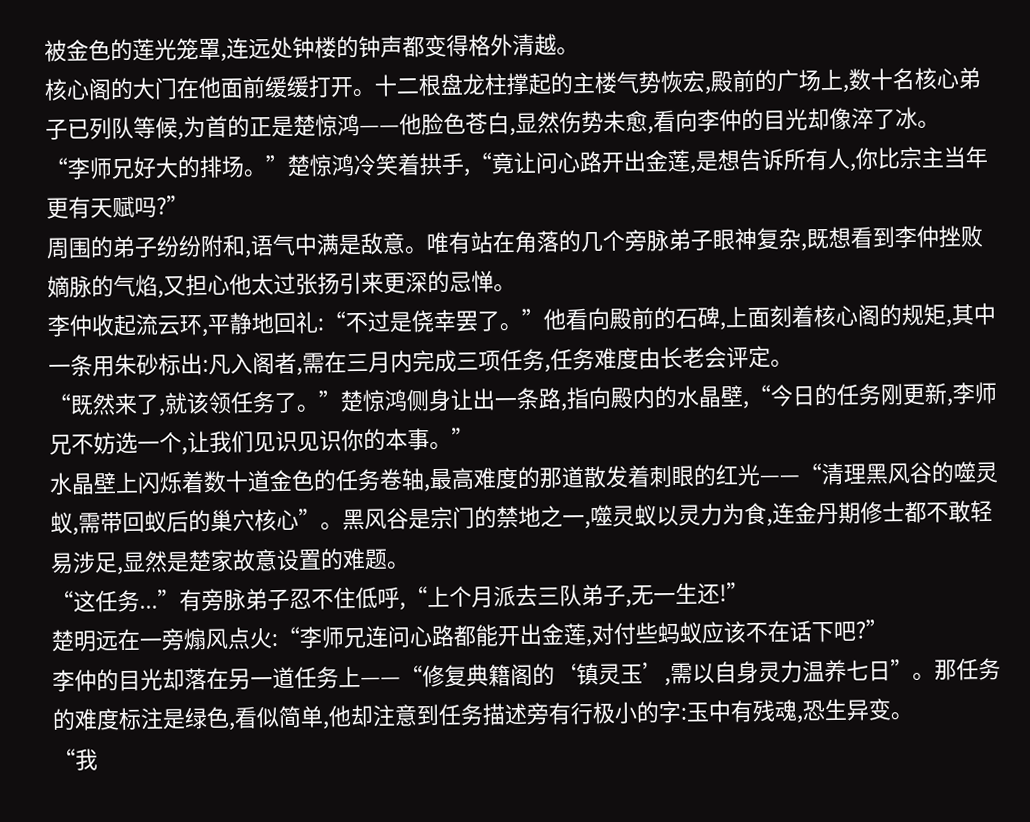被金色的莲光笼罩,连远处钟楼的钟声都变得格外清越。
核心阁的大门在他面前缓缓打开。十二根盘龙柱撑起的主楼气势恢宏,殿前的广场上,数十名核心弟子已列队等候,为首的正是楚惊鸿——他脸色苍白,显然伤势未愈,看向李仲的目光却像淬了冰。
“李师兄好大的排场。”楚惊鸿冷笑着拱手,“竟让问心路开出金莲,是想告诉所有人,你比宗主当年更有天赋吗?”
周围的弟子纷纷附和,语气中满是敌意。唯有站在角落的几个旁脉弟子眼神复杂,既想看到李仲挫败嫡脉的气焰,又担心他太过张扬引来更深的忌惮。
李仲收起流云环,平静地回礼:“不过是侥幸罢了。”他看向殿前的石碑,上面刻着核心阁的规矩,其中一条用朱砂标出:凡入阁者,需在三月内完成三项任务,任务难度由长老会评定。
“既然来了,就该领任务了。”楚惊鸿侧身让出一条路,指向殿内的水晶壁,“今日的任务刚更新,李师兄不妨选一个,让我们见识见识你的本事。”
水晶壁上闪烁着数十道金色的任务卷轴,最高难度的那道散发着刺眼的红光——“清理黑风谷的噬灵蚁,需带回蚁后的巢穴核心”。黑风谷是宗门的禁地之一,噬灵蚁以灵力为食,连金丹期修士都不敢轻易涉足,显然是楚家故意设置的难题。
“这任务...”有旁脉弟子忍不住低呼,“上个月派去三队弟子,无一生还!”
楚明远在一旁煽风点火:“李师兄连问心路都能开出金莲,对付些蚂蚁应该不在话下吧?”
李仲的目光却落在另一道任务上——“修复典籍阁的‘镇灵玉’,需以自身灵力温养七日”。那任务的难度标注是绿色,看似简单,他却注意到任务描述旁有行极小的字:玉中有残魂,恐生异变。
“我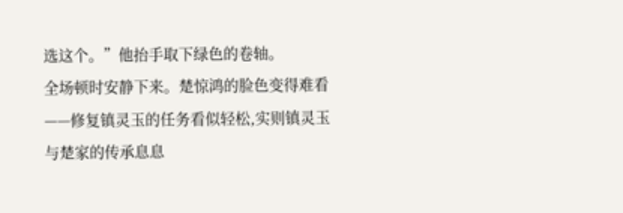选这个。”他抬手取下绿色的卷轴。
全场顿时安静下来。楚惊鸿的脸色变得难看——修复镇灵玉的任务看似轻松,实则镇灵玉与楚家的传承息息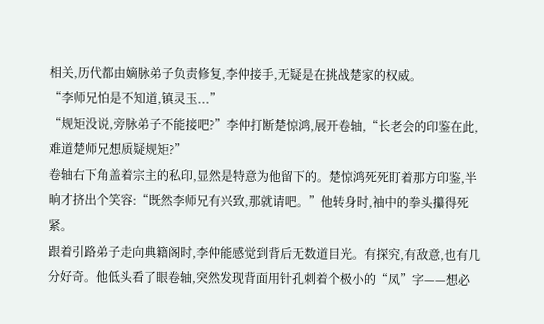相关,历代都由嫡脉弟子负责修复,李仲接手,无疑是在挑战楚家的权威。
“李师兄怕是不知道,镇灵玉...”
“规矩没说,旁脉弟子不能接吧?”李仲打断楚惊鸿,展开卷轴,“长老会的印鉴在此,难道楚师兄想质疑规矩?”
卷轴右下角盖着宗主的私印,显然是特意为他留下的。楚惊鸿死死盯着那方印鉴,半晌才挤出个笑容:“既然李师兄有兴致,那就请吧。”他转身时,袖中的拳头攥得死紧。
跟着引路弟子走向典籍阁时,李仲能感觉到背后无数道目光。有探究,有敌意,也有几分好奇。他低头看了眼卷轴,突然发现背面用针孔刺着个极小的“凤”字——想必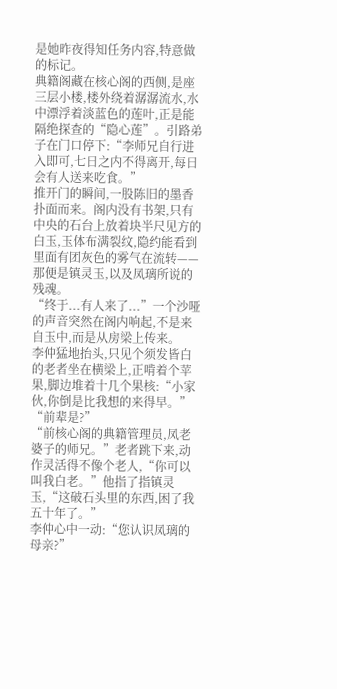是她昨夜得知任务内容,特意做的标记。
典籍阁藏在核心阁的西侧,是座三层小楼,楼外绕着潺潺流水,水中漂浮着淡蓝色的莲叶,正是能隔绝探查的“隐心莲”。引路弟子在门口停下:“李师兄自行进入即可,七日之内不得离开,每日会有人送来吃食。”
推开门的瞬间,一股陈旧的墨香扑面而来。阁内没有书架,只有中央的石台上放着块半尺见方的白玉,玉体布满裂纹,隐约能看到里面有团灰色的雾气在流转——那便是镇灵玉,以及凤璃所说的残魂。
“终于...有人来了...”一个沙哑的声音突然在阁内响起,不是来自玉中,而是从房梁上传来。
李仲猛地抬头,只见个须发皆白的老者坐在横梁上,正啃着个苹果,脚边堆着十几个果核:“小家伙,你倒是比我想的来得早。”
“前辈是?”
“前核心阁的典籍管理员,凤老婆子的师兄。”老者跳下来,动作灵活得不像个老人,“你可以叫我白老。”他指了指镇灵玉,“这破石头里的东西,困了我五十年了。”
李仲心中一动:“您认识凤璃的母亲?”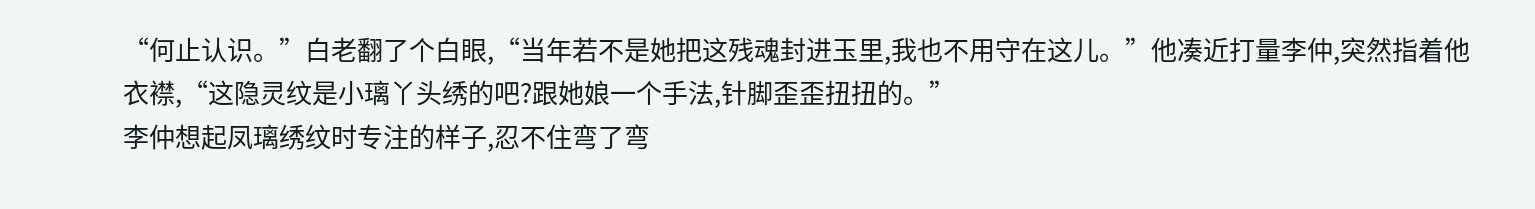“何止认识。”白老翻了个白眼,“当年若不是她把这残魂封进玉里,我也不用守在这儿。”他凑近打量李仲,突然指着他衣襟,“这隐灵纹是小璃丫头绣的吧?跟她娘一个手法,针脚歪歪扭扭的。”
李仲想起凤璃绣纹时专注的样子,忍不住弯了弯